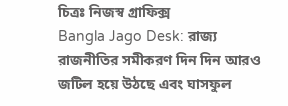চিত্রঃ নিজস্ব গ্রাফিক্স
Bangla Jago Desk: রাজ্য রাজনীতির সমীকরণ দিন দিন আরও জটিল হয়ে উঠছে এবং ঘাসফুল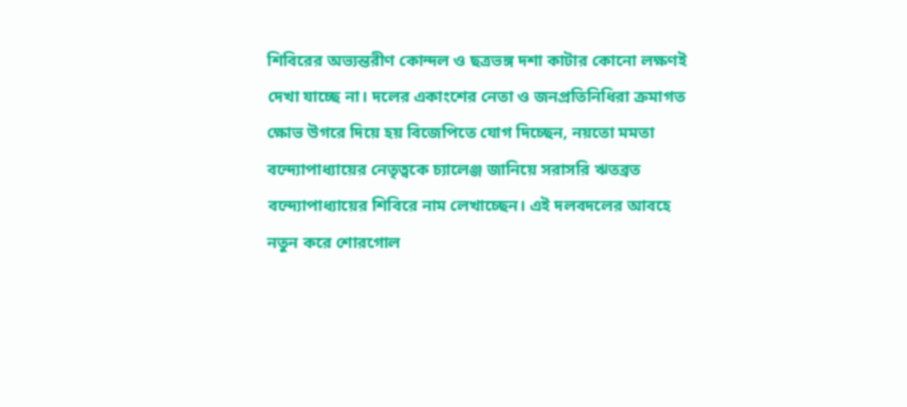শিবিরের অভ্যন্তরীণ কোন্দল ও ছত্রভঙ্গ দশা কাটার কোনো লক্ষণই দেখা যাচ্ছে না। দলের একাংশের নেতা ও জনপ্রতিনিধিরা ক্রমাগত ক্ষোভ উগরে দিয়ে হয় বিজেপিতে যোগ দিচ্ছেন, নয়তো মমতা বন্দ্যোপাধ্যায়ের নেতৃত্বকে চ্যালেঞ্জ জানিয়ে সরাসরি ঋতব্রত বন্দ্যোপাধ্যায়ের শিবিরে নাম লেখাচ্ছেন। এই দলবদলের আবহে নতুন করে শোরগোল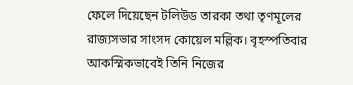ফেলে দিয়েছেন টলিউড তারকা তথা তৃণমূলের রাজ্যসভার সাংসদ কোয়েল মল্লিক। বৃহস্পতিবার আকস্মিকভাবেই তিনি নিজের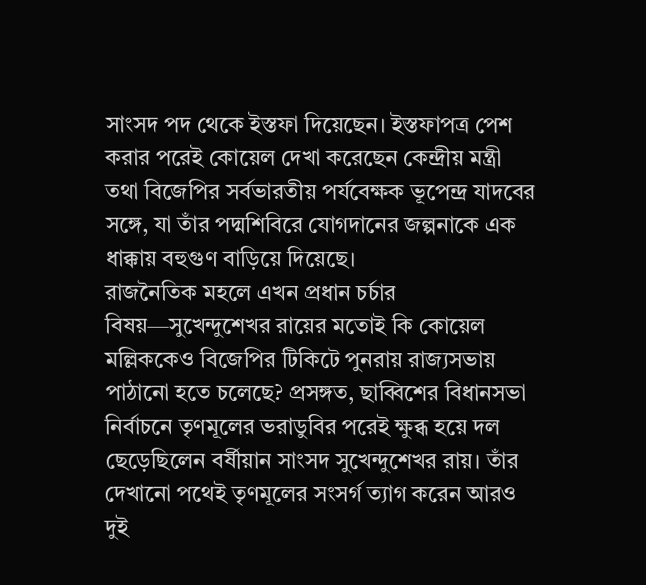সাংসদ পদ থেকে ইস্তফা দিয়েছেন। ইস্তফাপত্র পেশ করার পরেই কোয়েল দেখা করেছেন কেন্দ্রীয় মন্ত্রী তথা বিজেপির সর্বভারতীয় পর্যবেক্ষক ভূপেন্দ্র যাদবের সঙ্গে, যা তাঁর পদ্মশিবিরে যোগদানের জল্পনাকে এক ধাক্কায় বহুগুণ বাড়িয়ে দিয়েছে।
রাজনৈতিক মহলে এখন প্রধান চর্চার বিষয়—সুখেন্দুশেখর রায়ের মতোই কি কোয়েল মল্লিককেও বিজেপির টিকিটে পুনরায় রাজ্যসভায় পাঠানো হতে চলেছে? প্রসঙ্গত, ছাব্বিশের বিধানসভা নির্বাচনে তৃণমূলের ভরাডুবির পরেই ক্ষুব্ধ হয়ে দল ছেড়েছিলেন বর্ষীয়ান সাংসদ সুখেন্দুশেখর রায়। তাঁর দেখানো পথেই তৃণমূলের সংসর্গ ত্যাগ করেন আরও দুই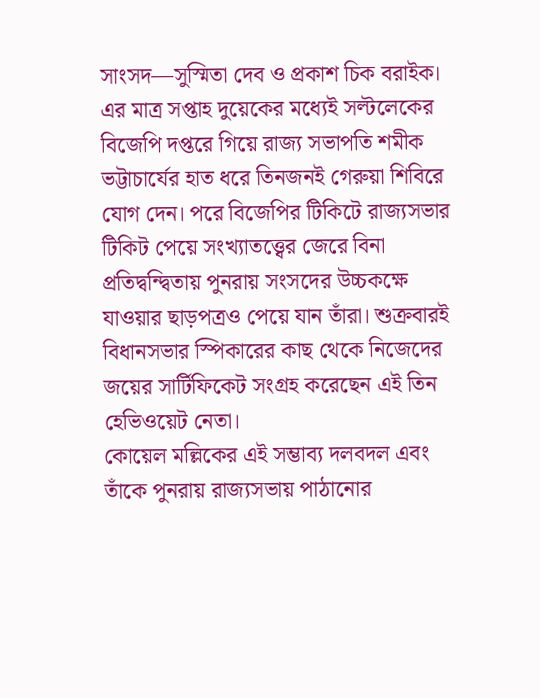সাংসদ—সুস্মিতা দেব ও প্রকাশ চিক বরাইক। এর মাত্র সপ্তাহ দুয়েকের মধ্যেই সল্টলেকের বিজেপি দপ্তরে গিয়ে রাজ্য সভাপতি শমীক ভট্টাচার্যের হাত ধরে তিনজনই গেরুয়া শিবিরে যোগ দেন। পরে বিজেপির টিকিটে রাজ্যসভার টিকিট পেয়ে সংখ্যাতত্ত্বের জেরে বিনা প্রতিদ্বন্দ্বিতায় পুনরায় সংসদের উচ্চকক্ষে যাওয়ার ছাড়পত্রও পেয়ে যান তাঁরা। শুক্রবারই বিধানসভার স্পিকারের কাছ থেকে নিজেদের জয়ের সার্টিফিকেট সংগ্রহ করেছেন এই তিন হেভিওয়েট নেতা।
কোয়েল মল্লিকের এই সম্ভাব্য দলবদল এবং তাঁকে পুনরায় রাজ্যসভায় পাঠানোর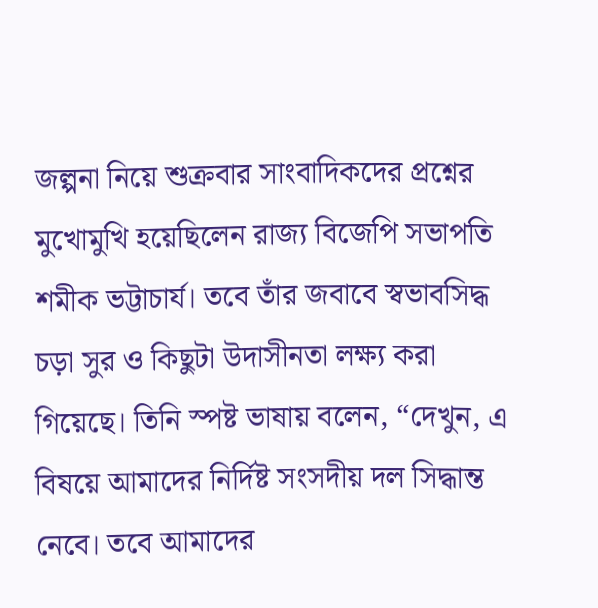জল্পনা নিয়ে শুক্রবার সাংবাদিকদের প্রশ্নের মুখোমুখি হয়েছিলেন রাজ্য বিজেপি সভাপতি শমীক ভট্টাচার্য। তবে তাঁর জবাবে স্বভাবসিদ্ধ চড়া সুর ও কিছুটা উদাসীনতা লক্ষ্য করা গিয়েছে। তিনি স্পষ্ট ভাষায় বলেন, “দেখুন, এ বিষয়ে আমাদের নির্দিষ্ট সংসদীয় দল সিদ্ধান্ত নেবে। তবে আমাদের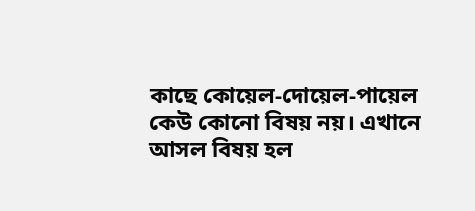কাছে কোয়েল-দোয়েল-পায়েল কেউ কোনো বিষয় নয়। এখানে আসল বিষয় হল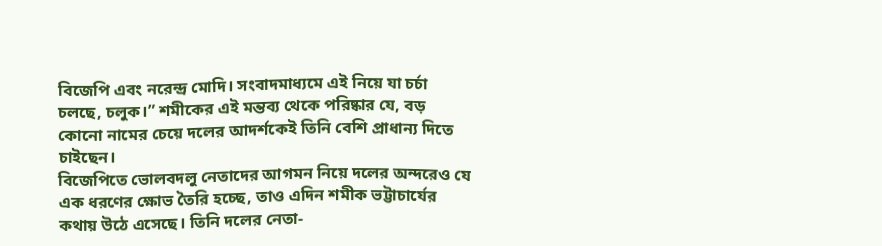বিজেপি এবং নরেন্দ্র মোদি। সংবাদমাধ্যমে এই নিয়ে যা চর্চা চলছে, চলুক।” শমীকের এই মন্তব্য থেকে পরিষ্কার যে, বড় কোনো নামের চেয়ে দলের আদর্শকেই তিনি বেশি প্রাধান্য দিতে চাইছেন।
বিজেপিতে ভোলবদলু নেতাদের আগমন নিয়ে দলের অন্দরেও যে এক ধরণের ক্ষোভ তৈরি হচ্ছে, তাও এদিন শমীক ভট্টাচার্যের কথায় উঠে এসেছে। তিনি দলের নেতা-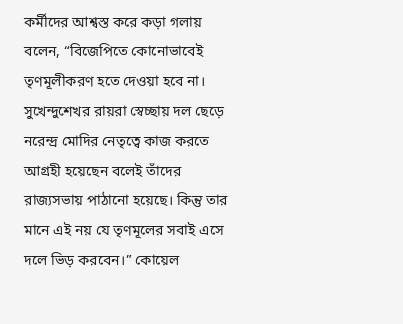কর্মীদের আশ্বস্ত করে কড়া গলায় বলেন, “বিজেপিতে কোনোভাবেই তৃণমূলীকরণ হতে দেওয়া হবে না। সুখেন্দুশেখর রায়রা স্বেচ্ছায় দল ছেড়ে নরেন্দ্র মোদির নেতৃত্বে কাজ করতে আগ্রহী হয়েছেন বলেই তাঁদের রাজ্যসভায় পাঠানো হয়েছে। কিন্তু তার মানে এই নয় যে তৃণমূলের সবাই এসে দলে ভিড় করবেন।” কোয়েল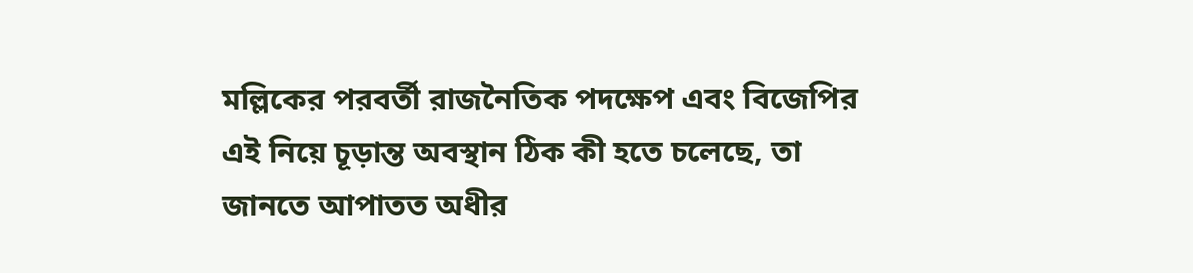মল্লিকের পরবর্তী রাজনৈতিক পদক্ষেপ এবং বিজেপির এই নিয়ে চূড়ান্ত অবস্থান ঠিক কী হতে চলেছে, তা জানতে আপাতত অধীর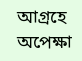আগ্রহে অপেক্ষা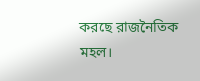করছে রাজনৈতিক মহল।